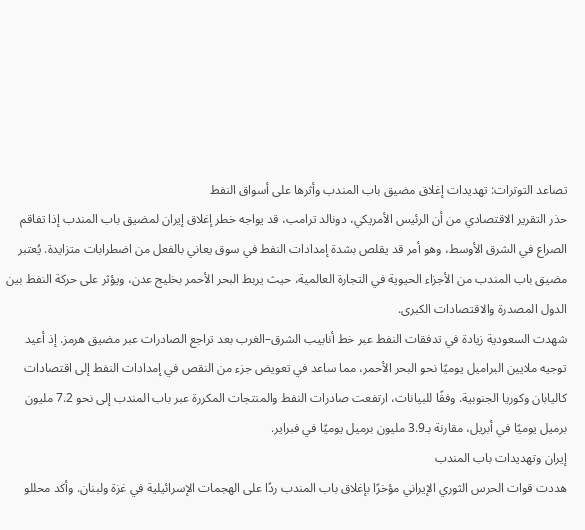تصاعد التوترات: تهديدات إغلاق مضيق باب المندب وأثرها على أسواق النفط
حذر التقرير الاقتصادي من أن الرئيس الأمريكي، دونالد ترامب، قد يواجه خطر إغلاق إيران لمضيق باب المندب إذا تفاقم الصراع في الشرق الأوسط، وهو أمر قد يقلص بشدة إمدادات النفط في سوق يعاني بالفعل من اضطرابات متزايدة. يُعتبر مضيق باب المندب من الأجزاء الحيوية في التجارة العالمية، حيث يربط البحر الأحمر بخليج عدن، ويؤثر على حركة النفط بين الدول المصدرة والاقتصادات الكبرى.
شهدت السعودية زيادة في تدفقات النفط عبر خط أنابيب الشرق–الغرب بعد تراجع الصادرات عبر مضيق هرمز. إذ أعيد توجيه ملايين البراميل يوميًا نحو البحر الأحمر، مما ساعد في تعويض جزء من النقص في إمدادات النفط إلى اقتصادات كاليابان وكوريا الجنوبية. وفقًا للبيانات، ارتفعت صادرات النفط والمنتجات المكررة عبر باب المندب إلى نحو 7.2 مليون برميل يوميًا في أبريل، مقارنة بـ3.9 مليون برميل يوميًا في فبراير.
إيران وتهديدات باب المندب
هددت قوات الحرس الثوري الإيراني مؤخرًا بإغلاق باب المندب ردًا على الهجمات الإسرائيلية في غزة ولبنان. وأكد محللو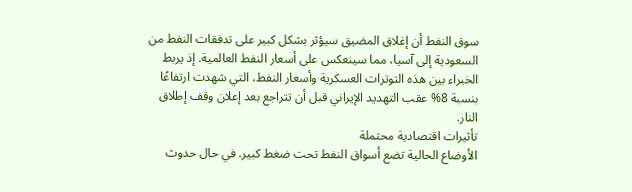سوق النفط أن إغلاق المضيق سيؤثر بشكل كبير على تدفقات النفط من السعودية إلى آسيا، مما سينعكس على أسعار النفط العالمية. إذ يربط الخبراء بين هذه التوترات العسكرية وأسعار النفط، التي شهدت ارتفاعًا بنسبة 8% عقب التهديد الإيراني قبل أن تتراجع بعد إعلان وقف إطلاق النار.
تأثيرات اقتصادية محتملة
الأوضاع الحالية تضع أسواق النفط تحت ضغط كبير. في حال حدوث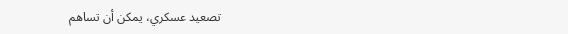تصعيد عسكري، يمكن أن تساهم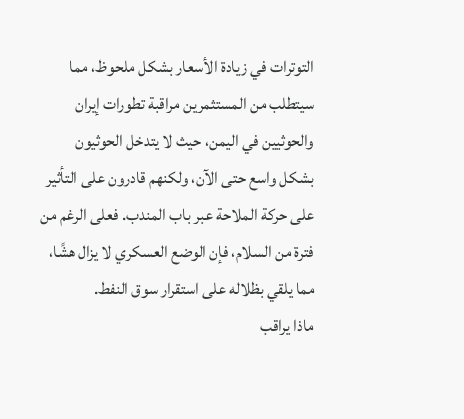التوترات في زيادة الأسعار بشكل ملحوظ، مما سيتطلب من المستثمرين مراقبة تطورات إيران والحوثيين في اليمن، حيث لا يتدخل الحوثيون بشكل واسع حتى الآن، ولكنهم قادرون على التأثير على حركة الملاحة عبر باب المندب. فعلى الرغم من فترة من السلام، فإن الوضع العسكري لا يزال هشًا، مما يلقي بظلاله على استقرار سوق النفط.
ماذا يراقب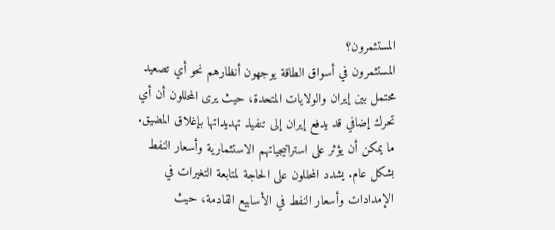المستثمرون؟
المستثمرون في أسواق الطاقة يوجهون أنظارهم نحو أي تصعيد محتمل بين إيران والولايات المتحدة، حيث يرى المحللون أن أي تحرك إضافي قد يدفع إيران إلى تنفيذ تهديداتها بإغلاق المضيق. ما يمكن أن يؤثر على استراتيجياتهم الاستثمارية وأسعار النفط بشكل عام. يشدد المحللون على الحاجة لمتابعة التغيرات في الإمدادات وأسعار النفط في الأسابيع القادمة، حيث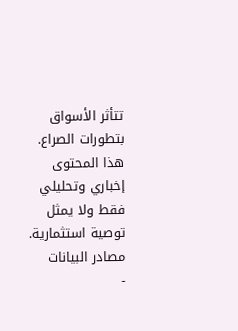تتأثر الأسواق بتطورات الصراع.
هذا المحتوى إخباري وتحليلي فقط ولا يمثل توصية استثمارية.
مصادر البيانات
-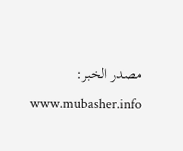مصدر الخبر: www.mubasher.info